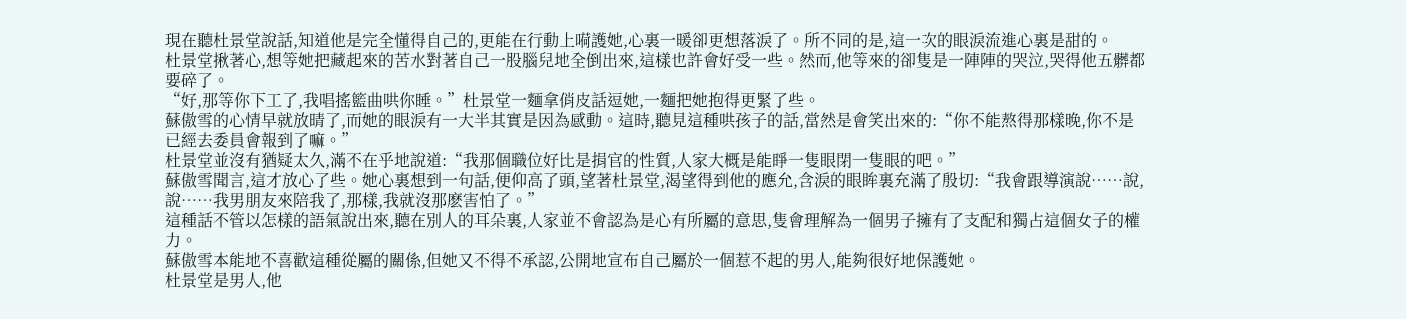現在聽杜景堂說話,知道他是完全懂得自己的,更能在行動上嗬護她,心裏一暖卻更想落淚了。所不同的是,這一次的眼淚流進心裏是甜的。
杜景堂揪著心,想等她把藏起來的苦水對著自己一股腦兒地全倒出來,這樣也許會好受一些。然而,他等來的卻隻是一陣陣的哭泣,哭得他五髒都要碎了。
“好,那等你下工了,我唱搖籃曲哄你睡。”杜景堂一麵拿俏皮話逗她,一麵把她抱得更緊了些。
蘇傲雪的心情早就放晴了,而她的眼淚有一大半其實是因為感動。這時,聽見這種哄孩子的話,當然是會笑出來的:“你不能熬得那樣晚,你不是已經去委員會報到了嘛。”
杜景堂並沒有猶疑太久,滿不在乎地說道:“我那個職位好比是捐官的性質,人家大概是能睜一隻眼閉一隻眼的吧。”
蘇傲雪聞言,這才放心了些。她心裏想到一句話,便仰高了頭,望著杜景堂,渴望得到他的應允,含淚的眼眸裏充滿了殷切:“我會跟導演說……說,說……我男朋友來陪我了,那樣,我就沒那麽害怕了。”
這種話不管以怎樣的語氣說出來,聽在別人的耳朵裏,人家並不會認為是心有所屬的意思,隻會理解為一個男子擁有了支配和獨占這個女子的權力。
蘇傲雪本能地不喜歡這種從屬的關係,但她又不得不承認,公開地宣布自己屬於一個惹不起的男人,能夠很好地保護她。
杜景堂是男人,他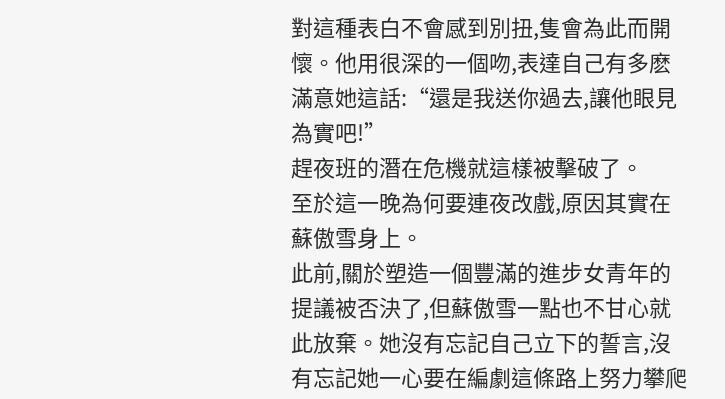對這種表白不會感到別扭,隻會為此而開懷。他用很深的一個吻,表達自己有多麽滿意她這話:“還是我送你過去,讓他眼見為實吧!”
趕夜班的潛在危機就這樣被擊破了。
至於這一晚為何要連夜改戲,原因其實在蘇傲雪身上。
此前,關於塑造一個豐滿的進步女青年的提議被否決了,但蘇傲雪一點也不甘心就此放棄。她沒有忘記自己立下的誓言,沒有忘記她一心要在編劇這條路上努力攀爬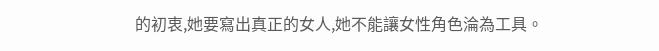的初衷,她要寫出真正的女人,她不能讓女性角色淪為工具。